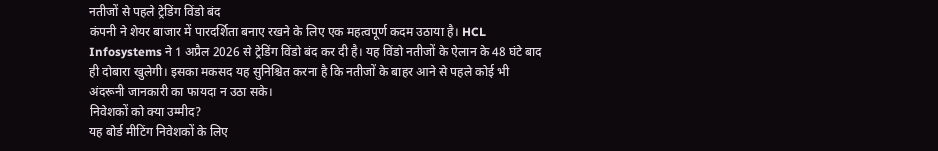नतीजों से पहले ट्रेडिंग विंडो बंद
कंपनी ने शेयर बाजार में पारदर्शिता बनाए रखने के लिए एक महत्वपूर्ण कदम उठाया है। HCL Infosystems ने 1 अप्रैल 2026 से ट्रेडिंग विंडो बंद कर दी है। यह विंडो नतीजों के ऐलान के 48 घंटे बाद ही दोबारा खुलेगी। इसका मकसद यह सुनिश्चित करना है कि नतीजों के बाहर आने से पहले कोई भी अंदरूनी जानकारी का फायदा न उठा सके।
निवेशकों को क्या उम्मीद?
यह बोर्ड मीटिंग निवेशकों के लिए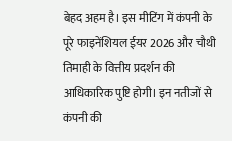बेहद अहम है। इस मीटिंग में कंपनी के पूरे फाइनेंशियल ईयर 2026 और चौथी तिमाही के वित्तीय प्रदर्शन की आधिकारिक पुष्टि होगी। इन नतीजों से कंपनी की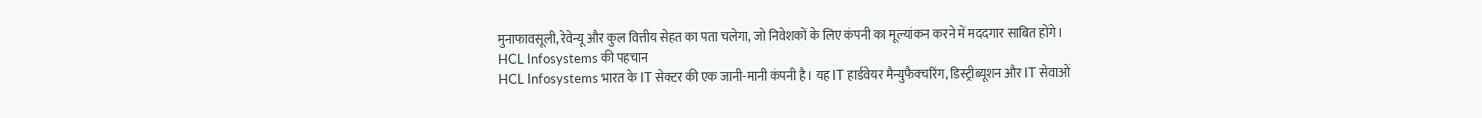मुनाफावसूली, रेवेन्यू और कुल वित्तीय सेहत का पता चलेगा, जो निवेशकों के लिए कंपनी का मूल्यांकन करने में मददगार साबित होंगे।
HCL Infosystems की पहचान
HCL Infosystems भारत के IT सेक्टर की एक जानी-मानी कंपनी है। यह IT हार्डवेयर मैन्युफैक्चरिंग, डिस्ट्रीब्यूशन और IT सेवाओं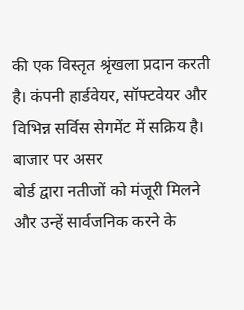की एक विस्तृत श्रृंखला प्रदान करती है। कंपनी हार्डवेयर, सॉफ्टवेयर और विभिन्न सर्विस सेगमेंट में सक्रिय है।
बाजार पर असर
बोर्ड द्वारा नतीजों को मंजूरी मिलने और उन्हें सार्वजनिक करने के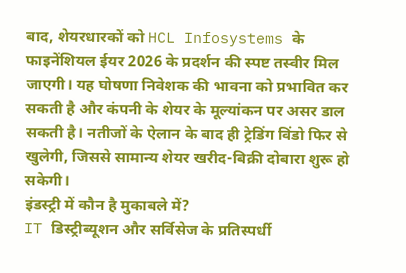बाद, शेयरधारकों को HCL Infosystems के फाइनेंशियल ईयर 2026 के प्रदर्शन की स्पष्ट तस्वीर मिल जाएगी। यह घोषणा निवेशक की भावना को प्रभावित कर सकती है और कंपनी के शेयर के मूल्यांकन पर असर डाल सकती है। नतीजों के ऐलान के बाद ही ट्रेडिंग विंडो फिर से खुलेगी, जिससे सामान्य शेयर खरीद-बिक्री दोबारा शुरू हो सकेगी।
इंडस्ट्री में कौन है मुकाबले में?
IT डिस्ट्रीब्यूशन और सर्विसेज के प्रतिस्पर्धी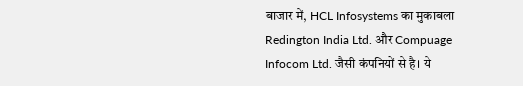बाजार में, HCL Infosystems का मुकाबला Redington India Ltd. और Compuage Infocom Ltd. जैसी कंपनियों से है। ये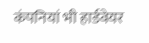कंपनियां भी हार्डवेयर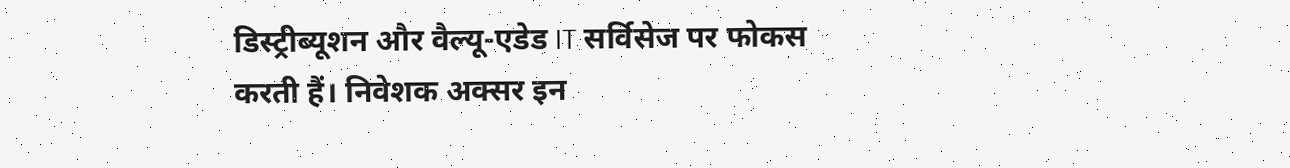डिस्ट्रीब्यूशन और वैल्यू-एडेड IT सर्विसेज पर फोकस करती हैं। निवेशक अक्सर इन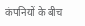कंपनियों के बीच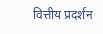वित्तीय प्रदर्शन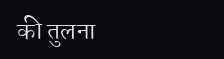की तुलना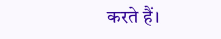करते हैं।